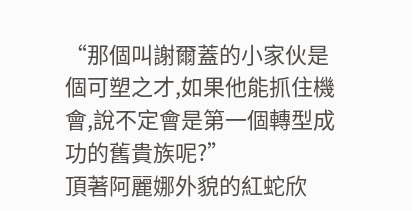“那個叫謝爾蓋的小家伙是個可塑之才,如果他能抓住機會,說不定會是第一個轉型成功的舊貴族呢?”
頂著阿麗娜外貌的紅蛇欣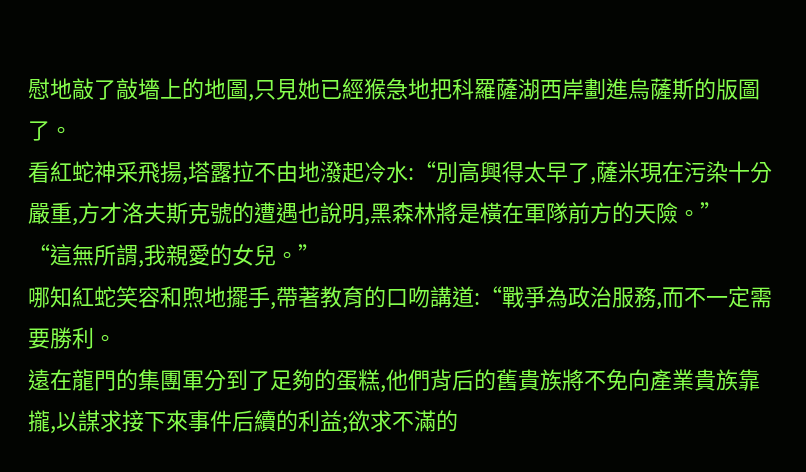慰地敲了敲墻上的地圖,只見她已經猴急地把科羅薩湖西岸劃進烏薩斯的版圖了。
看紅蛇神采飛揚,塔露拉不由地潑起冷水:“別高興得太早了,薩米現在污染十分嚴重,方才洛夫斯克號的遭遇也說明,黑森林將是橫在軍隊前方的天險。”
“這無所謂,我親愛的女兒。”
哪知紅蛇笑容和煦地擺手,帶著教育的口吻講道:“戰爭為政治服務,而不一定需要勝利。
遠在龍門的集團軍分到了足夠的蛋糕,他們背后的舊貴族將不免向產業貴族靠攏,以謀求接下來事件后續的利益;欲求不滿的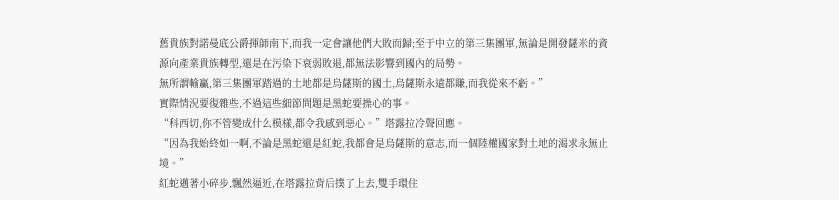舊貴族對諾曼底公爵揮師南下,而我一定會讓他們大敗而歸;至于中立的第三集團軍,無論是開發薩米的資源向產業貴族轉型,還是在污染下衰弱敗退,都無法影響到國內的局勢。
無所謂輸贏,第三集團軍踏過的土地都是烏薩斯的國土,烏薩斯永遠都賺,而我從來不虧。”
實際情況要復雜些,不過這些細節問題是黑蛇要操心的事。
“科西切,你不管變成什么模樣,都令我感到惡心。”塔露拉冷聲回應。
“因為我始終如一啊,不論是黑蛇還是紅蛇,我都會是烏薩斯的意志,而一個陸權國家對土地的渴求永無止境。”
紅蛇邁著小碎步,飄然逼近,在塔露拉背后撲了上去,雙手環住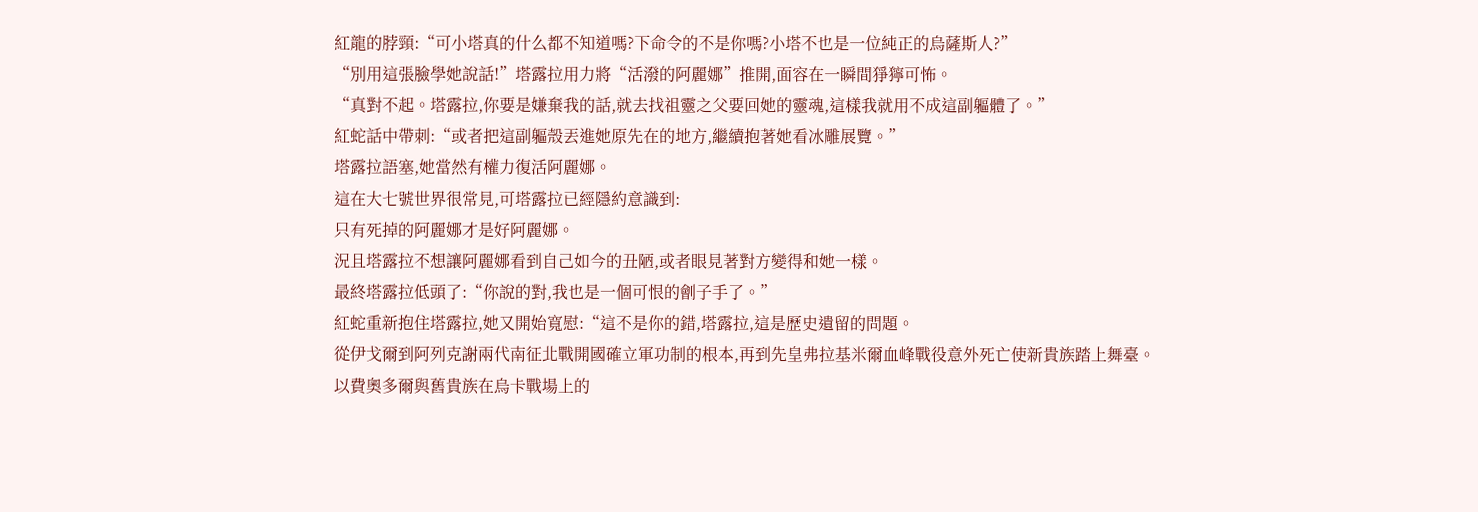紅龍的脖頸:“可小塔真的什么都不知道嗎?下命令的不是你嗎?小塔不也是一位純正的烏薩斯人?”
“別用這張臉學她說話!”塔露拉用力將“活潑的阿麗娜”推開,面容在一瞬間猙獰可怖。
“真對不起。塔露拉,你要是嫌棄我的話,就去找祖靈之父要回她的靈魂,這樣我就用不成這副軀體了。”
紅蛇話中帶刺:“或者把這副軀殼丟進她原先在的地方,繼續抱著她看冰雕展覽。”
塔露拉語塞,她當然有權力復活阿麗娜。
這在大七號世界很常見,可塔露拉已經隱約意識到:
只有死掉的阿麗娜才是好阿麗娜。
況且塔露拉不想讓阿麗娜看到自己如今的丑陋,或者眼見著對方變得和她一樣。
最終塔露拉低頭了:“你說的對,我也是一個可恨的劊子手了。”
紅蛇重新抱住塔露拉,她又開始寬慰:“這不是你的錯,塔露拉,這是歷史遺留的問題。
從伊戈爾到阿列克謝兩代南征北戰開國確立軍功制的根本,再到先皇弗拉基米爾血峰戰役意外死亡使新貴族踏上舞臺。
以費奧多爾與舊貴族在烏卡戰場上的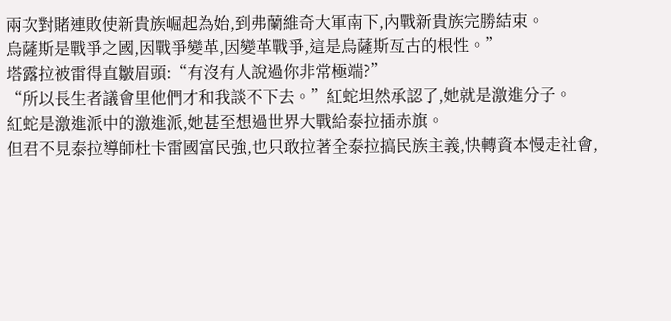兩次對賭連敗使新貴族崛起為始,到弗蘭維奇大軍南下,內戰新貴族完勝結束。
烏薩斯是戰爭之國,因戰爭變革,因變革戰爭,這是烏薩斯亙古的根性。”
塔露拉被雷得直皺眉頭:“有沒有人說過你非常極端?”
“所以長生者議會里他們才和我談不下去。”紅蛇坦然承認了,她就是激進分子。
紅蛇是激進派中的激進派,她甚至想過世界大戰給泰拉插赤旗。
但君不見泰拉導師杜卡雷國富民強,也只敢拉著全泰拉搞民族主義,快轉資本慢走社會,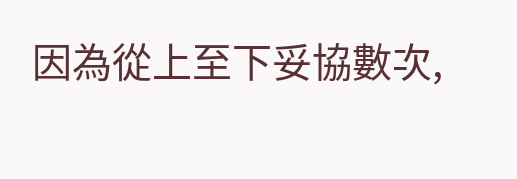因為從上至下妥協數次,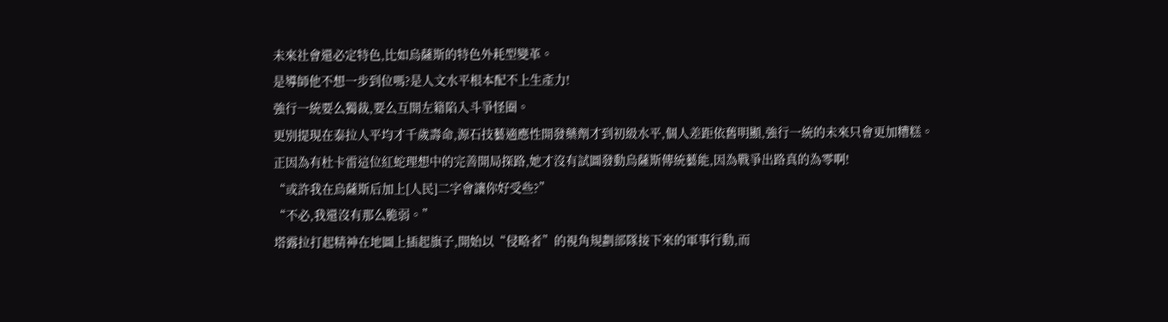未來社會還必定特色,比如烏薩斯的特色外耗型變革。
是導師他不想一步到位嗎?是人文水平根本配不上生產力!
強行一統要么獨裁,要么互開左籍陷入斗爭怪圈。
更別提現在泰拉人平均才千歲壽命,源石技藝適應性開發藥劑才到初級水平,個人差距依舊明顯,強行一統的未來只會更加糟糕。
正因為有杜卡雷這位紅蛇理想中的完善開局探路,她才沒有試圖發動烏薩斯傳統藝能,因為戰爭出路真的為零啊!
“或許我在烏薩斯后加上[人民]二字會讓你好受些?”
“不必,我還沒有那么脆弱。”
塔露拉打起精神在地圖上插起旗子,開始以“侵略者”的視角規劃部隊接下來的軍事行動,而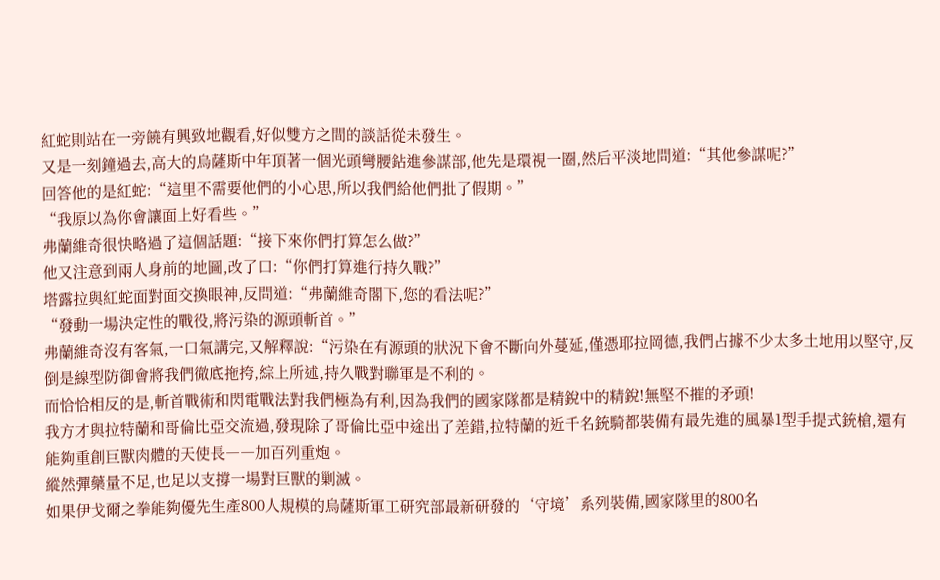紅蛇則站在一旁饒有興致地觀看,好似雙方之間的談話從未發生。
又是一刻鐘過去,高大的烏薩斯中年頂著一個光頭彎腰鉆進參謀部,他先是環視一圈,然后平淡地問道:“其他參謀呢?”
回答他的是紅蛇:“這里不需要他們的小心思,所以我們給他們批了假期。”
“我原以為你會讓面上好看些。”
弗蘭維奇很快略過了這個話題:“接下來你們打算怎么做?”
他又注意到兩人身前的地圖,改了口:“你們打算進行持久戰?”
塔露拉與紅蛇面對面交換眼神,反問道:“弗蘭維奇閣下,您的看法呢?”
“發動一場決定性的戰役,將污染的源頭斬首。”
弗蘭維奇沒有客氣,一口氣講完,又解釋說:“污染在有源頭的狀況下會不斷向外蔓延,僅憑耶拉岡德,我們占據不少太多土地用以堅守,反倒是線型防御會將我們徹底拖挎,綜上所述,持久戰對聯軍是不利的。
而恰恰相反的是,斬首戰術和閃電戰法對我們極為有利,因為我們的國家隊都是精銳中的精銳!無堅不摧的矛頭!
我方才與拉特蘭和哥倫比亞交流過,發現除了哥倫比亞中途出了差錯,拉特蘭的近千名銃騎都裝備有最先進的風暴1型手提式銃槍,還有能夠重創巨獸肉體的天使長――加百列重炮。
縱然彈藥量不足,也足以支撐一場對巨獸的剿滅。
如果伊戈爾之拳能夠優先生產800人規模的烏薩斯軍工研究部最新研發的‘守境’系列裝備,國家隊里的800名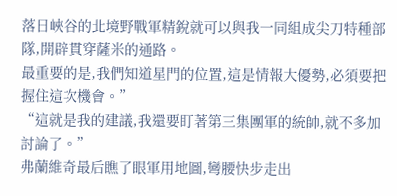落日峽谷的北境野戰軍精銳就可以與我一同組成尖刀特種部隊,開辟貫穿薩米的通路。
最重要的是,我們知道星門的位置,這是情報大優勢,必須要把握住這次機會。”
“這就是我的建議,我還要盯著第三集團軍的統帥,就不多加討論了。”
弗蘭維奇最后瞧了眼軍用地圖,彎腰快步走出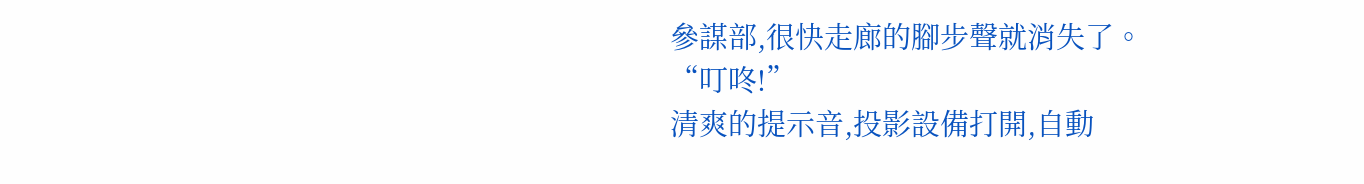參謀部,很快走廊的腳步聲就消失了。
“叮咚!”
清爽的提示音,投影設備打開,自動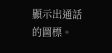顯示出通話的圖標。